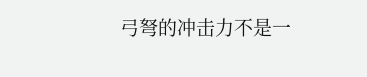弓弩的冲击力不是一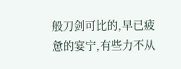般刀剑可比的,早已疲惫的宴宁,有些力不从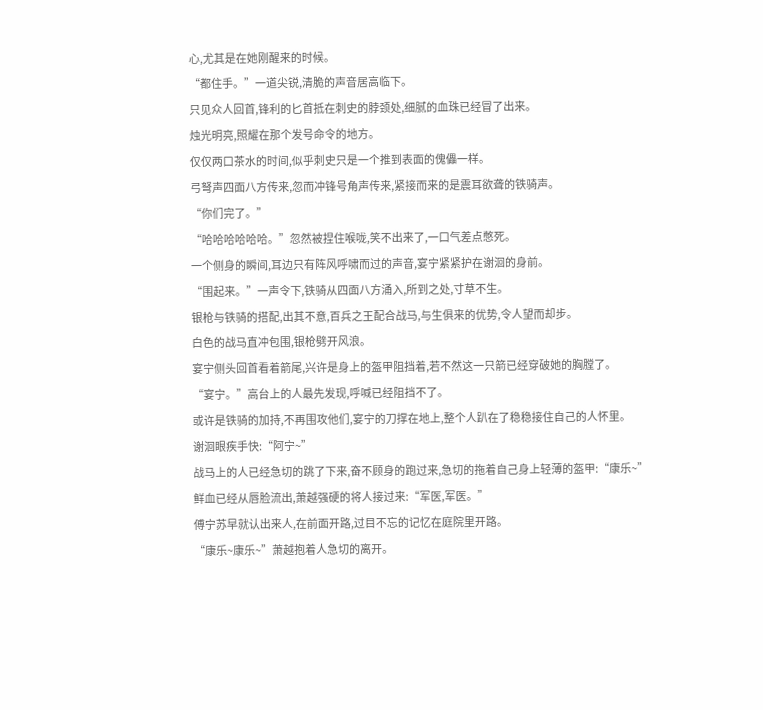心,尤其是在她刚醒来的时候。
“都住手。”一道尖锐,清脆的声音居高临下。
只见众人回首,锋利的匕首抵在刺史的脖颈处,细腻的血珠已经冒了出来。
烛光明亮,照耀在那个发号命令的地方。
仅仅两口茶水的时间,似乎刺史只是一个推到表面的傀儡一样。
弓弩声四面八方传来,忽而冲锋号角声传来,紧接而来的是震耳欲聋的铁骑声。
“你们完了。”
“哈哈哈哈哈哈。”忽然被捏住喉咙,笑不出来了,一口气差点憋死。
一个侧身的瞬间,耳边只有阵风呼啸而过的声音,宴宁紧紧护在谢洄的身前。
“围起来。”一声令下,铁骑从四面八方涌入,所到之处,寸草不生。
银枪与铁骑的搭配,出其不意,百兵之王配合战马,与生俱来的优势,令人望而却步。
白色的战马直冲包围,银枪劈开风浪。
宴宁侧头回首看着箭尾,兴许是身上的盔甲阻挡着,若不然这一只箭已经穿破她的胸膛了。
“宴宁。”高台上的人最先发现,呼喊已经阻挡不了。
或许是铁骑的加持,不再围攻他们,宴宁的刀撑在地上,整个人趴在了稳稳接住自己的人怀里。
谢洄眼疾手快:“阿宁~”
战马上的人已经急切的跳了下来,奋不顾身的跑过来,急切的拖着自己身上轻薄的盔甲:“康乐~”
鲜血已经从唇脸流出,萧越强硬的将人接过来:“军医,军医。”
傅宁苏早就认出来人,在前面开路,过目不忘的记忆在庭院里开路。
“康乐~康乐~”萧越抱着人急切的离开。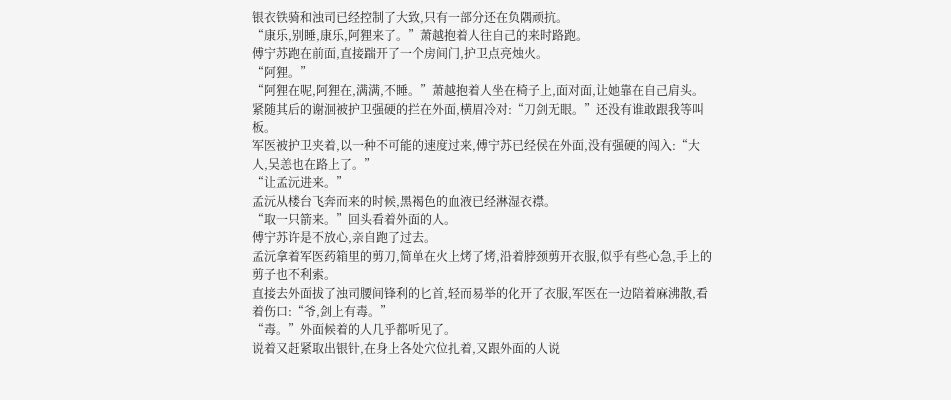银衣铁骑和浊司已经控制了大致,只有一部分还在负隅顽抗。
“康乐,别睡,康乐,阿狸来了。”萧越抱着人往自己的来时路跑。
傅宁苏跑在前面,直接踹开了一个房间门,护卫点亮烛火。
“阿狸。”
“阿狸在呢,阿狸在,满满,不睡。”萧越抱着人坐在椅子上,面对面,让她靠在自己肩头。
紧随其后的谢洄被护卫强硬的拦在外面,横眉冷对:“刀剑无眼。”还没有谁敢跟我等叫板。
军医被护卫夹着,以一种不可能的速度过来,傅宁苏已经侯在外面,没有强硬的闯入:“大人,吴恙也在路上了。”
“让孟沅进来。”
孟沅从楼台飞奔而来的时候,黑褐色的血液已经淋湿衣襟。
“取一只箭来。”回头看着外面的人。
傅宁苏许是不放心,亲自跑了过去。
孟沅拿着军医药箱里的剪刀,简单在火上烤了烤,沿着脖颈剪开衣服,似乎有些心急,手上的剪子也不利索。
直接去外面拔了浊司腰间锋利的匕首,轻而易举的化开了衣服,军医在一边陪着麻沸散,看着伤口:“爷,剑上有毒。”
“毒。”外面候着的人几乎都听见了。
说着又赶紧取出银针,在身上各处穴位扎着,又跟外面的人说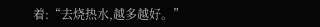着:“去烧热水,越多越好。”